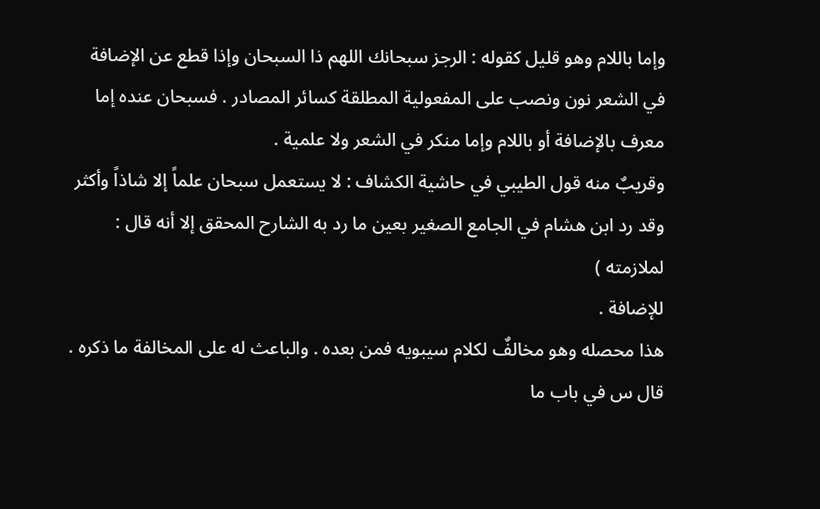وإما باللام وهو قليل كقوله : الرجز سبحانك اللهم ذا السبحان وإذا قطع عن الإضافة في الشعر نون ونصب على المفعولية المطلقة كسائر المصادر . فسبحان عنده إما معرف بالإضافة أو باللام وإما منكر في الشعر ولا علمية .
وقريبٌ منه قول الطيبي في حاشية الكشاف : لا يستعمل سبحان علماً إلا شاذاً وأكثر وقد رد ابن هشام في الجامع الصغير بعين ما رد به الشارح المحقق إلا أنه قال : لملازمته )
للإضافة .
هذا محصله وهو مخالفٌ لكلام سيبويه فمن بعده . والباعث له على المخالفة ما ذكره . قال س في باب ما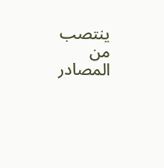ينتصب من المصادر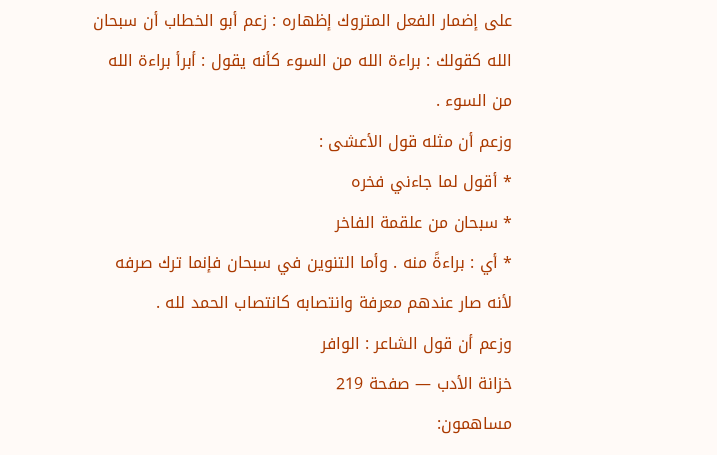على إضمار الفعل المتروك إظهاره : زعم أبو الخطاب أن سبحان الله كقولك : براءة الله من السوء كأنه يقول : أبرأ براءة الله من السوء .
وزعم أن مثله قول الأعشى :
* أقول لما جاءني فخره
* سبحان من علقمة الفاخر
* أي : براءةً منه . وأما التنوين في سبحان فإنما ترك صرفه لأنه صار عندهم معرفة وانتصابه كانتصاب الحمد لله .
وزعم أن قول الشاعر : الوافر
خزانة الأدب — صفحة 219
مساهمون: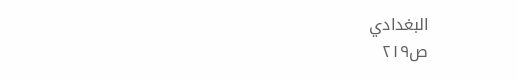البغدادي
ص٢١٩